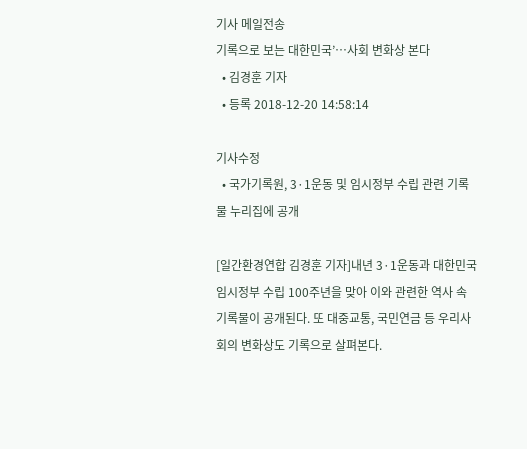기사 메일전송
기록으로 보는 대한민국’…사회 변화상 본다
  • 김경훈 기자
  • 등록 2018-12-20 14:58:14

기사수정
  • 국가기록원, 3·1운동 및 임시정부 수립 관련 기록물 누리집에 공개

[일간환경연합 김경훈 기자]내년 3·1운동과 대한민국임시정부 수립 100주년을 맞아 이와 관련한 역사 속 기록물이 공개된다. 또 대중교통, 국민연금 등 우리사회의 변화상도 기록으로 살펴본다.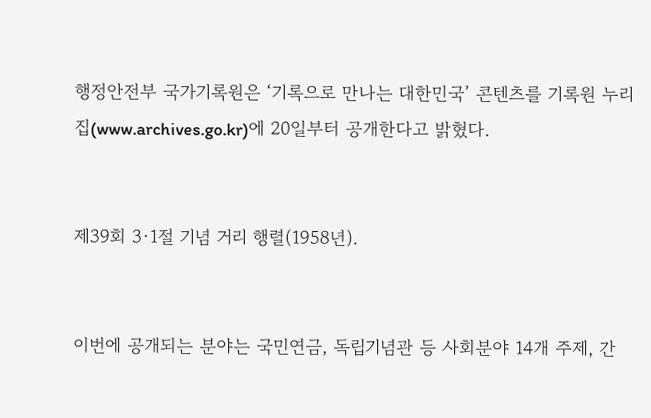행정안전부 국가기록원은 ‘기록으로 만나는 대한민국’ 콘텐츠를 기록원 누리집(www.archives.go.kr)에 20일부터 공개한다고 밝혔다.


제39회 3·1절 기념 거리 행렬(1958년).


이번에 공개되는 분야는 국민연금, 독립기념관 등 사회분야 14개 주제, 간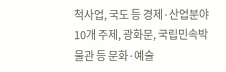척사업, 국도 등 경제·산업분야 10개 주제, 광화문, 국립민속박물관 등 문화·예술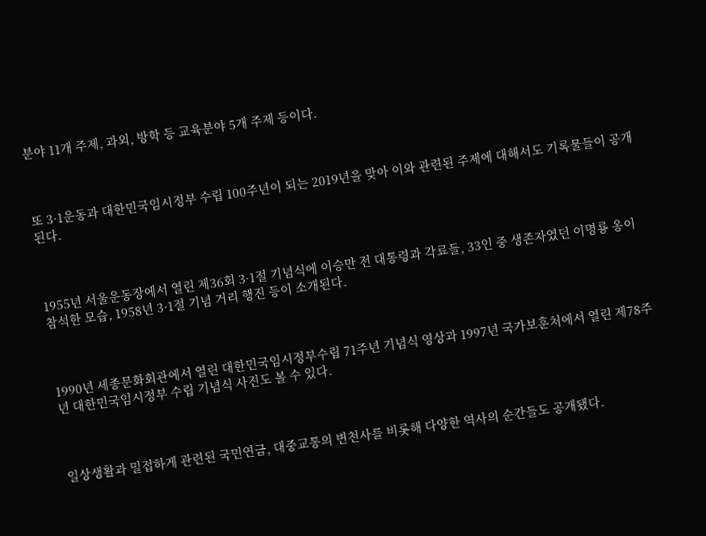분야 11개 주제, 과외, 방학 등 교육분야 5개 주제 등이다.



또 3·1운동과 대한민국임시정부 수립 100주년이 되는 2019년을 맞아 이와 관련된 주제에 대해서도 기록물들이 공개된다.



1955년 서울운동장에서 열린 제36회 3·1절 기념식에 이승만 전 대통령과 각료들, 33인 중 생존자였던 이명룡 옹이 참석한 모습, 1958년 3·1절 기념 거리 행진 등이 소개된다.



1990년 세종문화회관에서 열린 대한민국임시정부수립 71주년 기념식 영상과 1997년 국가보훈처에서 열린 제78주년 대한민국임시정부 수립 기념식 사진도 볼 수 있다.



일상생활과 밀접하게 관련된 국민연금, 대중교통의 변천사를 비롯해 다양한 역사의 순간들도 공개됐다.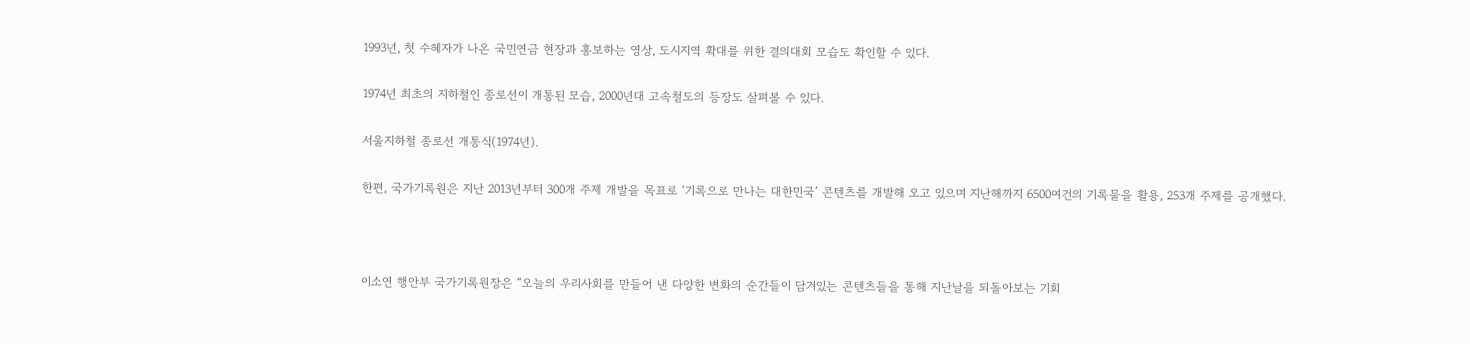1993년, 첫 수혜자가 나온 국민연금 현장과 홍보하는 영상, 도시지역 확대를 위한 결의대회 모습도 확인할 수 있다.

1974년 최초의 지하철인 종로선이 개통된 모습, 2000년대 고속철도의 등장도 살펴볼 수 있다.

서울지하철 종로선 개통식(1974년).

한편, 국가기록원은 지난 2013년부터 300개 주제 개발을 목표로 ‘기록으로 만나는 대한민국’ 콘텐츠를 개발해 오고 있으며 지난해까지 6500여건의 기록물을 활용, 253개 주제를 공개했다.



이소연 행안부 국가기록원장은 “오늘의 우리사회를 만들어 낸 다양한 변화의 순간들이 담겨있는 콘텐츠들을 통해 지난날을 되돌아보는 기회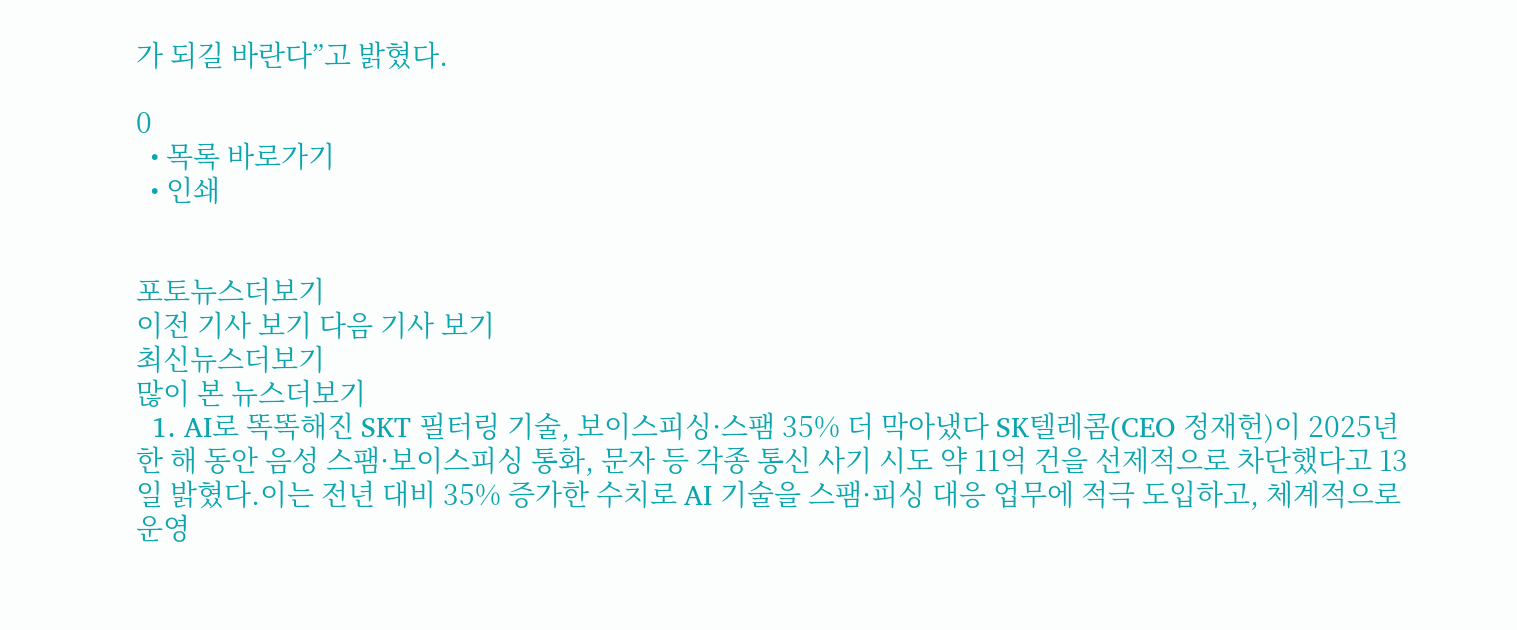가 되길 바란다”고 밝혔다.

0
  • 목록 바로가기
  • 인쇄


포토뉴스더보기
이전 기사 보기 다음 기사 보기
최신뉴스더보기
많이 본 뉴스더보기
  1. AI로 똑똑해진 SKT 필터링 기술, 보이스피싱·스팸 35% 더 막아냈다 SK텔레콤(CEO 정재헌)이 2025년 한 해 동안 음성 스팸·보이스피싱 통화, 문자 등 각종 통신 사기 시도 약 11억 건을 선제적으로 차단했다고 13일 밝혔다.이는 전년 대비 35% 증가한 수치로 AI 기술을 스팸·피싱 대응 업무에 적극 도입하고, 체계적으로 운영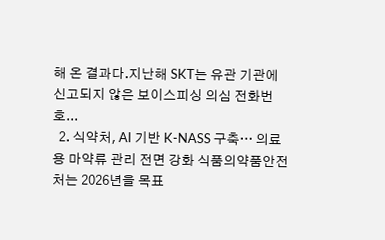해 온 결과다.지난해 SKT는 유관 기관에 신고되지 않은 보이스피싱 의심 전화번호...
  2. 식약처, AI 기반 K-NASS 구축… 의료용 마약류 관리 전면 강화 식품의약품안전처는 2026년을 목표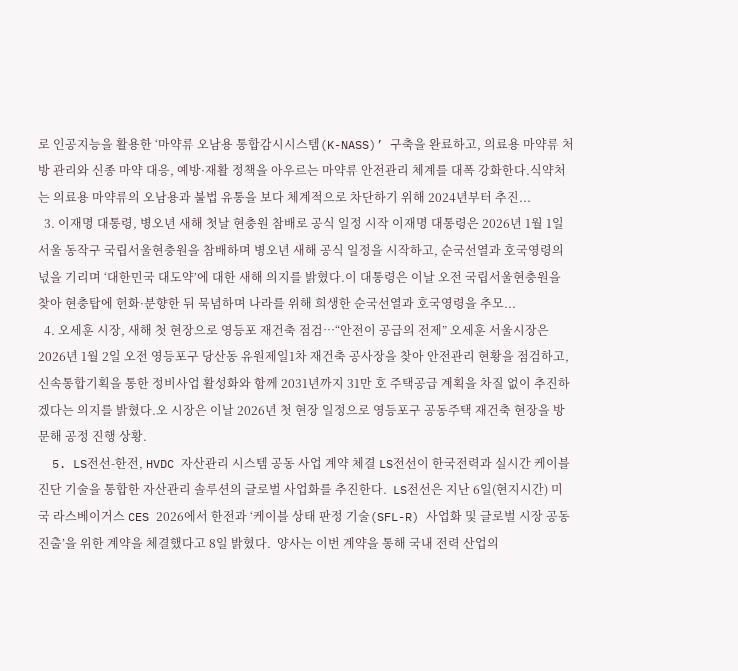로 인공지능을 활용한 ‘마약류 오남용 통합감시시스템(K-NASS)’ 구축을 완료하고, 의료용 마약류 처방 관리와 신종 마약 대응, 예방·재활 정책을 아우르는 마약류 안전관리 체계를 대폭 강화한다.식약처는 의료용 마약류의 오남용과 불법 유통을 보다 체계적으로 차단하기 위해 2024년부터 추진...
  3. 이재명 대통령, 병오년 새해 첫날 현충원 참배로 공식 일정 시작 이재명 대통령은 2026년 1월 1일 서울 동작구 국립서울현충원을 참배하며 병오년 새해 공식 일정을 시작하고, 순국선열과 호국영령의 넋을 기리며 ‘대한민국 대도약’에 대한 새해 의지를 밝혔다.이 대통령은 이날 오전 국립서울현충원을 찾아 현충탑에 헌화·분향한 뒤 묵념하며 나라를 위해 희생한 순국선열과 호국영령을 추모...
  4. 오세훈 시장, 새해 첫 현장으로 영등포 재건축 점검…“안전이 공급의 전제” 오세훈 서울시장은 2026년 1월 2일 오전 영등포구 당산동 유원제일1차 재건축 공사장을 찾아 안전관리 현황을 점검하고, 신속통합기획을 통한 정비사업 활성화와 함께 2031년까지 31만 호 주택공급 계획을 차질 없이 추진하겠다는 의지를 밝혔다.오 시장은 이날 2026년 첫 현장 일정으로 영등포구 공동주택 재건축 현장을 방문해 공정 진행 상황.
  5. LS전선-한전, HVDC 자산관리 시스템 공동 사업 계약 체결 LS전선이 한국전력과 실시간 케이블 진단 기술을 통합한 자산관리 솔루션의 글로벌 사업화를 추진한다.  LS전선은 지난 6일(현지시간) 미국 라스베이거스 CES 2026에서 한전과 ‘케이블 상태 판정 기술(SFL-R) 사업화 및 글로벌 시장 공동 진출’을 위한 계약을 체결했다고 8일 밝혔다.  양사는 이번 계약을 통해 국내 전력 산업의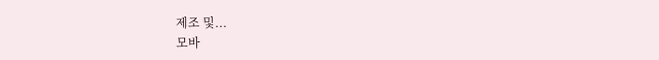제조 및...
모바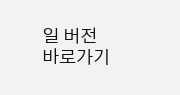일 버전 바로가기